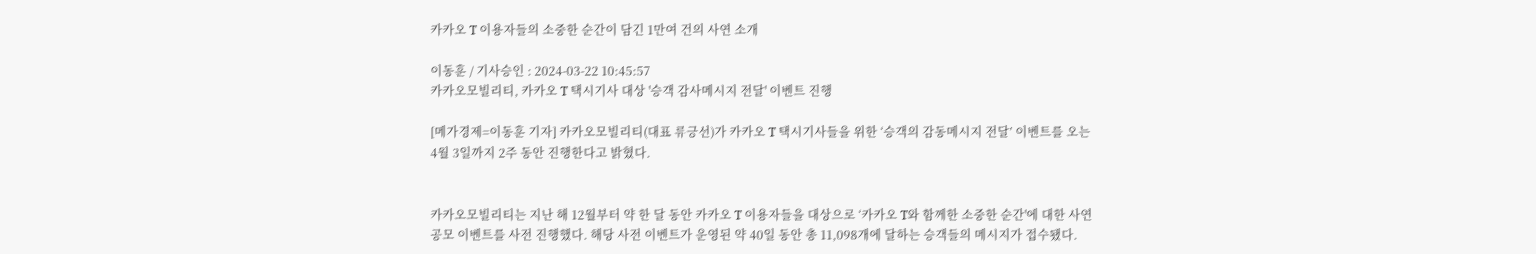카카오 T 이용자들의 소중한 순간이 담긴 1만여 건의 사연 소개

이동훈 / 기사승인 : 2024-03-22 10:45:57
카카오모빌리티, 카카오 T 택시기사 대상 '승객 감사메시지 전달' 이벤트 진행

[메가경제=이동훈 기자] 카카오모빌리티(대표 류긍선)가 카카오 T 택시기사들을 위한 ‘승객의 감동메시지 전달’ 이벤트를 오는 4월 3일까지 2주 동안 진행한다고 밝혔다.


카카오모빌리티는 지난 해 12월부터 약 한 달 동안 카카오 T 이용자들을 대상으로 ‘카카오 T와 함께한 소중한 순간'에 대한 사연 공모 이벤트를 사전 진행했다. 해당 사전 이벤트가 운영된 약 40일 동안 총 11,098개에 달하는 승객들의 메시지가 접수됐다.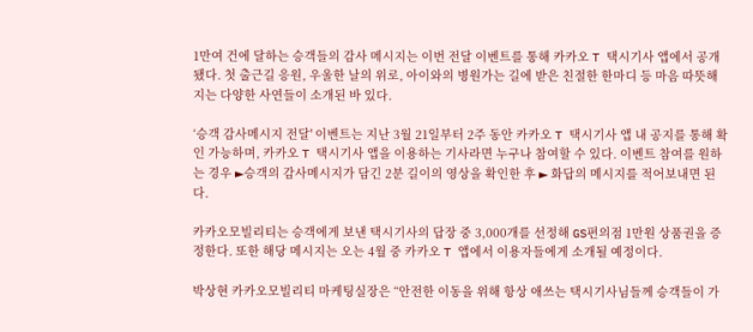1만여 건에 달하는 승객들의 감사 메시지는 이번 전달 이벤트를 통해 카카오 T 택시기사 앱에서 공개됐다. 첫 출근길 응원, 우울한 날의 위로, 아이와의 병원가는 길에 받은 친절한 한마디 등 마음 따뜻해지는 다양한 사연들이 소개된 바 있다.

‘승객 감사메시지 전달' 이벤트는 지난 3월 21일부터 2주 동안 카카오 T 택시기사 앱 내 공지를 통해 확인 가능하며, 카카오 T 택시기사 앱을 이용하는 기사라면 누구나 참여할 수 있다. 이벤트 참여를 원하는 경우 ►승객의 감사메시지가 담긴 2분 길이의 영상을 확인한 후 ► 화답의 메시지를 적어보내면 된다.

카카오모빌리티는 승객에게 보낸 택시기사의 답장 중 3,000개를 선정해 GS편의점 1만원 상품권을 증정한다. 또한 해당 메시지는 오는 4월 중 카카오 T 앱에서 이용자들에게 소개될 예정이다.

박상현 카카오모빌리티 마케팅실장은 “안전한 이동을 위해 항상 애쓰는 택시기사님들께 승객들이 가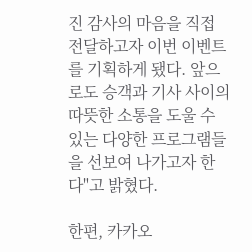진 감사의 마음을 직접 전달하고자 이번 이벤트를 기획하게 됐다. 앞으로도 승객과 기사 사이의 따뜻한 소통을 도울 수 있는 다양한 프로그램들을 선보여 나가고자 한다"고 밝혔다.

한편, 카카오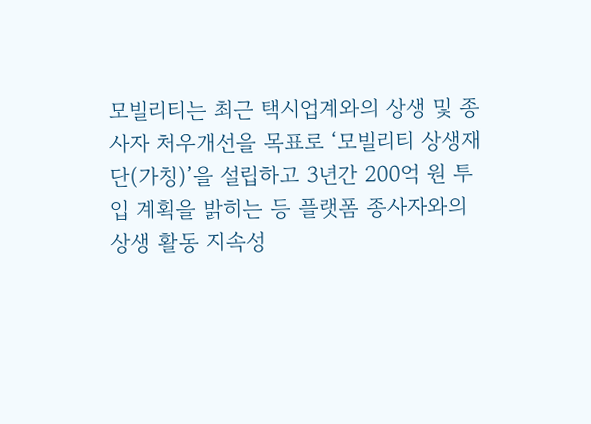모빌리티는 최근 택시업계와의 상생 및 종사자 처우개선을 목표로 ‘모빌리티 상생재단(가칭)’을 설립하고 3년간 200억 원 투입 계획을 밝히는 등 플랫폼 종사자와의 상생 활동 지속성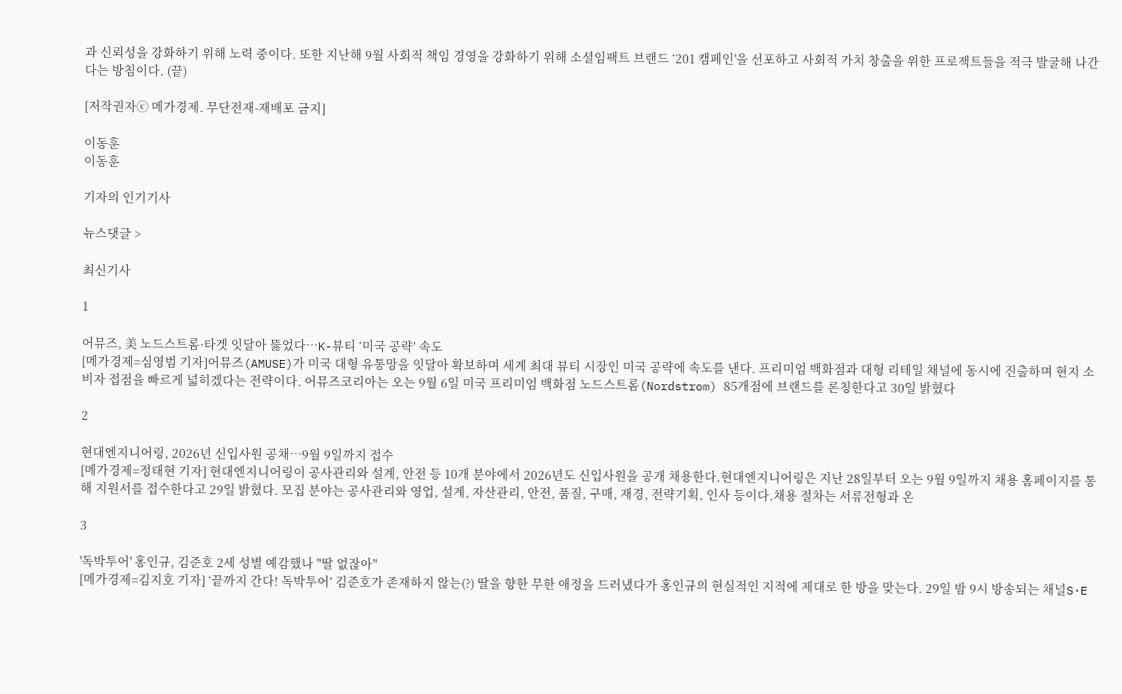과 신뢰성을 강화하기 위해 노력 중이다. 또한 지난해 9월 사회적 책임 경영을 강화하기 위해 소셜임팩트 브랜드 ‘201 캠페인'을 선포하고 사회적 가치 창출을 위한 프로젝트들을 적극 발굴해 나간다는 방침이다. (끝)

[저작권자ⓒ 메가경제. 무단전재-재배포 금지]

이동훈
이동훈

기자의 인기기사

뉴스댓글 >

최신기사

1

어뮤즈, 美 노드스트롬·타겟 잇달아 뚫었다…K-뷰티 ‘미국 공략’ 속도
[메가경제=심영범 기자]어뮤즈(AMUSE)가 미국 대형 유통망을 잇달아 확보하며 세계 최대 뷰티 시장인 미국 공략에 속도를 낸다. 프리미엄 백화점과 대형 리테일 채널에 동시에 진출하며 현지 소비자 접점을 빠르게 넓히겠다는 전략이다. 어뮤즈코리아는 오는 9월 6일 미국 프리미엄 백화점 노드스트롬(Nordstrom) 85개점에 브랜드를 론칭한다고 30일 밝혔다

2

현대엔지니어링, 2026년 신입사원 공채…9월 9일까지 접수
[메가경제=정태현 기자] 현대엔지니어링이 공사관리와 설계, 안전 등 10개 분야에서 2026년도 신입사원을 공개 채용한다.현대엔지니어링은 지난 28일부터 오는 9월 9일까지 채용 홈페이지를 통해 지원서를 접수한다고 29일 밝혔다. 모집 분야는 공사관리와 영업, 설계, 자산관리, 안전, 품질, 구매, 재경, 전략기획, 인사 등이다.채용 절차는 서류전형과 온

3

'독박투어' 홍인규, 김준호 2세 성별 예감했나 "딸 없잖아"
[메가경제=김지호 기자] ‘끝까지 간다! 독박투어’ 김준호가 존재하지 않는(?) 딸을 향한 무한 애정을 드러냈다가 홍인규의 현실적인 지적에 제대로 한 방을 맞는다. 29일 밤 9시 방송되는 채널S·E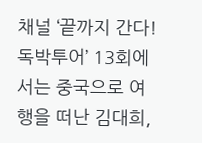채널 ‘끝까지 간다! 독박투어’ 13회에서는 중국으로 여행을 떠난 김대희,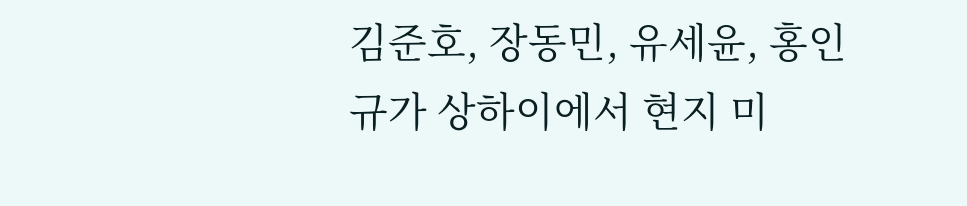김준호, 장동민, 유세윤, 홍인규가 상하이에서 현지 미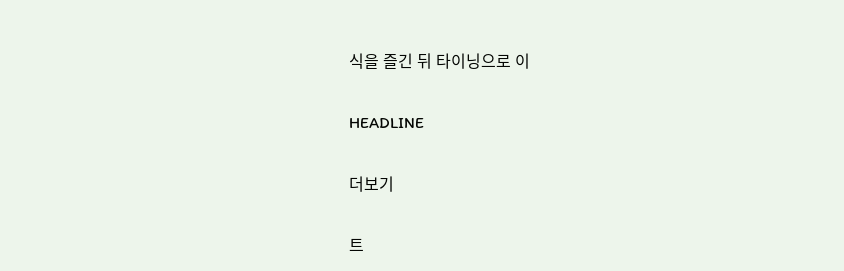식을 즐긴 뒤 타이닝으로 이

HEADLINE

더보기

트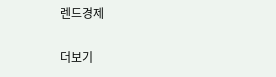렌드경제

더보기